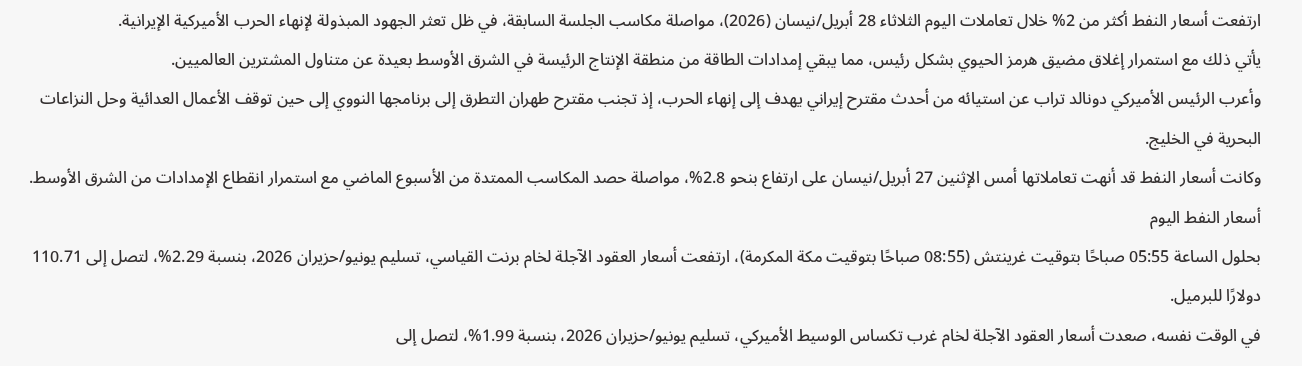ارتفعت أسعار النفط أكثر من 2% خلال تعاملات اليوم الثلاثاء 28 أبريل/نيسان (2026)، مواصلة مكاسب الجلسة السابقة، في ظل تعثر الجهود المبذولة لإنهاء الحرب الأميركية الإيرانية.
يأتي ذلك مع استمرار إغلاق مضيق هرمز الحيوي بشكل رئيس، مما يبقي إمدادات الطاقة من منطقة الإنتاج الرئيسة في الشرق الأوسط بعيدة عن متناول المشترين العالميين.
وأعرب الرئيس الأميركي دونالد تراب عن استيائه من أحدث مقترح إيراني يهدف إلى إنهاء الحرب، إذ تجنب مقترح طهران التطرق إلى برنامجها النووي إلى حين توقف الأعمال العدائية وحل النزاعات البحرية في الخليج.
وكانت أسعار النفط قد أنهت تعاملاتها أمس الإثنين 27 أبريل/نيسان على ارتفاع بنحو 2.8%، مواصلة حصد المكاسب الممتدة من الأسبوع الماضي مع استمرار انقطاع الإمدادات من الشرق الأوسط.
أسعار النفط اليوم
بحلول الساعة 05:55 صباحًا بتوقيت غرينتش (08:55 صباحًا بتوقيت مكة المكرمة)، ارتفعت أسعار العقود الآجلة لخام برنت القياسي، تسليم يونيو/حزيران 2026، بنسبة 2.29%، لتصل إلى 110.71 دولارًا للبرميل.
في الوقت نفسه، صعدت أسعار العقود الآجلة لخام غرب تكساس الوسيط الأميركي، تسليم يونيو/حزيران 2026، بنسبة 1.99%، لتصل إلى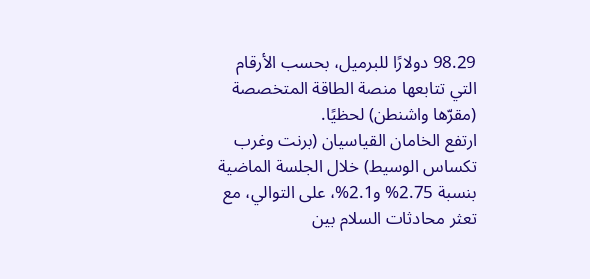98.29 دولارًا للبرميل، بحسب الأرقام التي تتابعها منصة الطاقة المتخصصة (مقرّها واشنطن) لحظيًا.
ارتفع الخامان القياسيان (برنت وغرب تكساس الوسيط) خلال الجلسة الماضية بنسبة 2.75% و2.1%، على التوالي، مع تعثر محادثات السلام بين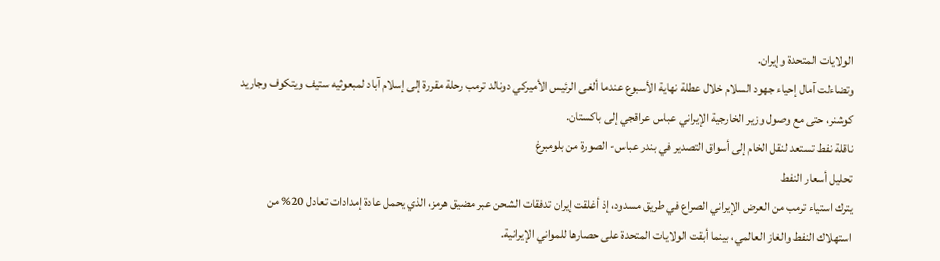الولايات المتحدة وإيران.
وتضاءلت آمال إحياء جهود السلام خلال عطلة نهاية الأسبوع عندما ألغى الرئيس الأميركي دونالد ترمب رحلة مقررة إلى إسلام آباد لمبعوثيه ستيف ويتكوف وجاريد كوشنر، حتى مع وصول وزير الخارجية الإيراني عباس عراقجي إلى باكستان.
ناقلة نفط تستعد لنقل الخام إلى أسواق التصدير في بندر عباس- الصورة من بلومبرغ
تحليل أسعار النفط
يترك استياء ترمب من العرض الإيراني الصراع في طريق مسدود، إذ أغلقت إيران تدفقات الشحن عبر مضيق هرمز، الذي يحمل عادة إمدادات تعادل 20% من استهلاك النفط والغاز العالمي، بينما أبقت الولايات المتحدة على حصارها للمواني الإيرانية.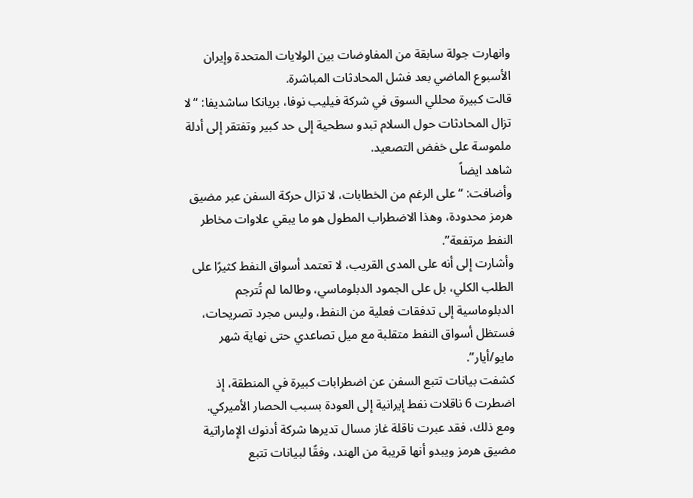وانهارت جولة سابقة من المفاوضات بين الولايات المتحدة وإيران الأسبوع الماضي بعد فشل المحادثات المباشرة.
قالت كبيرة محللي السوق في شركة فيليب نوفا، بريانكا ساشديفا: “لا تزال المحادثات حول السلام تبدو سطحية إلى حد كبير وتفتقر إلى أدلة ملموسة على خفض التصعيد.
شاهد ايضاً
وأضافت: “على الرغم من الخطابات، لا تزال حركة السفن عبر مضيق هرمز محدودة، وهذا الاضطراب المطول هو ما يبقي علاوات مخاطر النفط مرتفعة”.
وأشارت إلى أنه على المدى القريب، لا تعتمد أسواق النفط كثيرًا على الطلب الكلي، بل على الجمود الدبلوماسي، وطالما لم تُترجم الدبلوماسية إلى تدفقات فعلية من النفط، وليس مجرد تصريحات، فستظل أسواق النفط متقلبة مع ميل تصاعدي حتى نهاية شهر مايو/أيار”.
كشفت بيانات تتبع السفن عن اضطرابات كبيرة في المنطقة، إذ اضطرت 6 ناقلات نفط إيرانية إلى العودة بسبب الحصار الأميركي.
ومع ذلك، فقد عبرت ناقلة غاز مسال تديرها شركة أدنوك الإماراتية مضيق هرمز ويبدو أنها قريبة من الهند، وفقًا لبيانات تتبع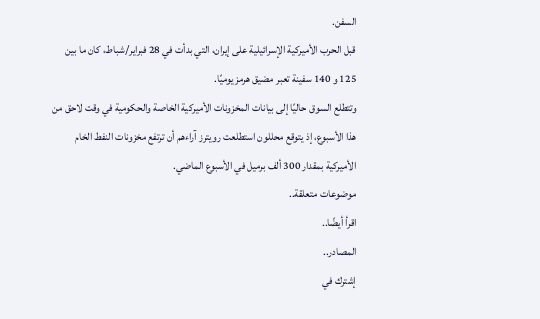السفن.
قبل الحرب الأميركية الإسرائيلية على إيران، التي بدأت في 28 فبراير/شباط، كان ما بين 125 و 140 سفينة تعبر مضيق هرمز يوميًا.
وتتطلع السوق حاليًا إلى بيانات المخزونات الأميركية الخاصة والحكومية في وقت لاحق من هذا الأسبوع، إذ يتوقع محللون استطلعت رويترز آراءهم أن ترتفع مخزونات النفط الخام الأميركية بمقدار 300 ألف برميل في الأسبوع الماضي.
موضوعات متعلقة..
اقرأ أيضًا..
المصادر..
إشترك في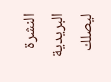النشرة البريدية ليصلك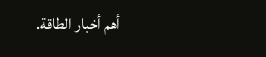أهم أخبار الطاقة.